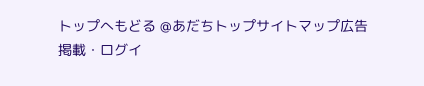トップへもどる @あだちトップサイトマップ広告掲載・ログイ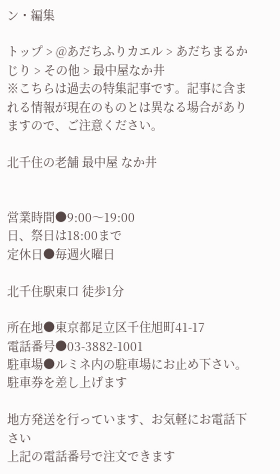ン・編集

トップ > @あだちふりカエル > あだちまるかじり > その他 > 最中屋なか井
※こちらは過去の特集記事です。記事に含まれる情報が現在のものとは異なる場合がありますので、ご注意ください。

北千住の老舗 最中屋 なか井


営業時間●9:00〜19:00
日、祭日は18:00まで
定休日●毎週火曜日

北千住駅東口 徒歩1分

所在地●東京都足立区千住旭町41-17
電話番号●03-3882-1001
駐車場●ルミネ内の駐車場にお止め下さい。駐車券を差し上げます

地方発送を行っています、お気軽にお電話下さい
上記の電話番号で注文できます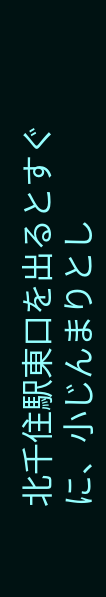北千住駅東口を出るとすぐに、小じんまりとし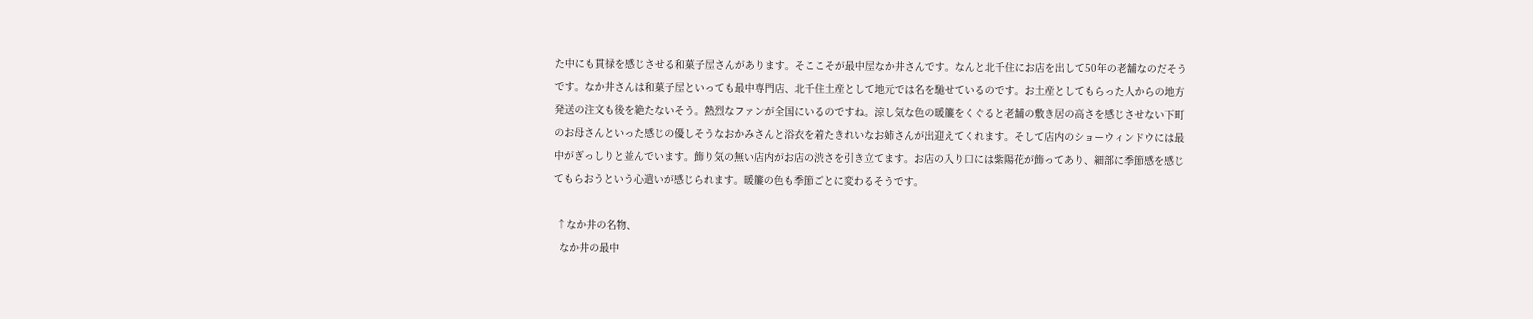た中にも貫禄を感じさせる和菓子屋さんがあります。そここそが最中屋なか井さんです。なんと北千住にお店を出して50年の老舗なのだそうです。なか井さんは和菓子屋といっても最中専門店、北千住土産として地元では名を馳せているのです。お土産としてもらった人からの地方発送の注文も後を絶たないそう。熱烈なファンが全国にいるのですね。涼し気な色の暖簾をくぐると老舗の敷き居の高さを感じさせない下町のお母さんといった感じの優しそうなおかみさんと浴衣を着たきれいなお姉さんが出迎えてくれます。そして店内のショーウィンドウには最中がぎっしりと並んでいます。飾り気の無い店内がお店の渋さを引き立てます。お店の入り口には紫陽花が飾ってあり、細部に季節感を感じてもらおうという心遣いが感じられます。暖簾の色も季節ごとに変わるそうです。

 ↑なか井の名物、
  なか井の最中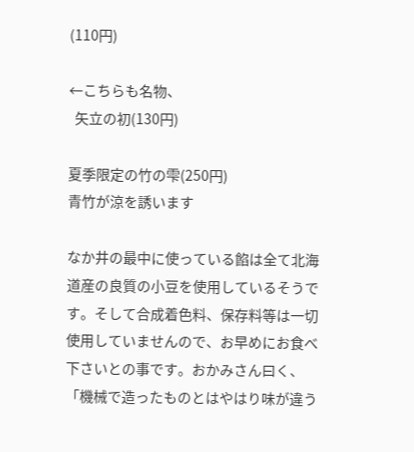(110円)

←こちらも名物、
  矢立の初(130円)

夏季限定の竹の雫(250円)
青竹が涼を誘います

なか井の最中に使っている餡は全て北海道産の良質の小豆を使用しているそうです。そして合成着色料、保存料等は一切使用していませんので、お早めにお食べ下さいとの事です。おかみさん曰く、「機械で造ったものとはやはり味が違う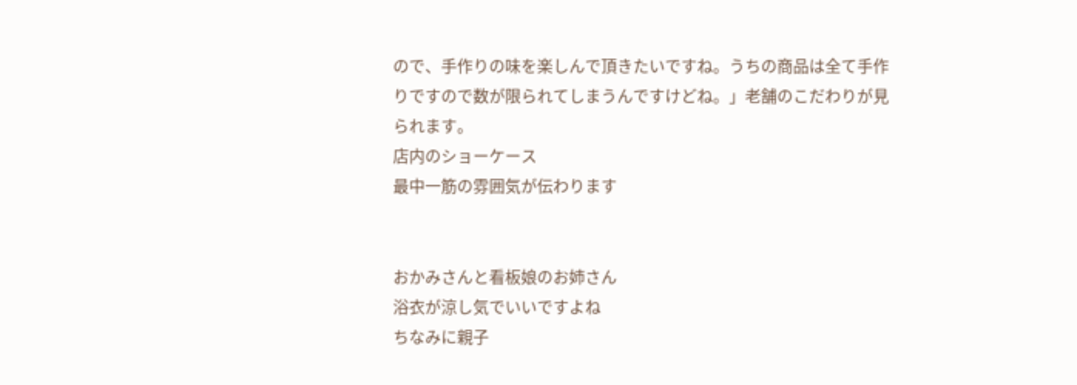ので、手作りの味を楽しんで頂きたいですね。うちの商品は全て手作りですので数が限られてしまうんですけどね。」老舗のこだわりが見られます。
店内のショーケース
最中一筋の雰囲気が伝わります


おかみさんと看板娘のお姉さん
浴衣が涼し気でいいですよね
ちなみに親子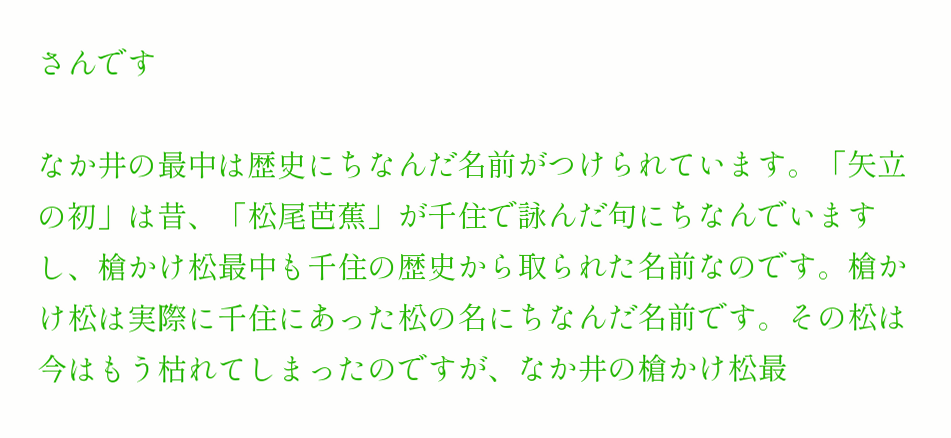さんです

なか井の最中は歴史にちなんだ名前がつけられています。「矢立の初」は昔、「松尾芭蕉」が千住で詠んだ句にちなんでいますし、槍かけ松最中も千住の歴史から取られた名前なのです。槍かけ松は実際に千住にあった松の名にちなんだ名前です。その松は今はもう枯れてしまったのですが、なか井の槍かけ松最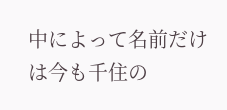中によって名前だけは今も千住の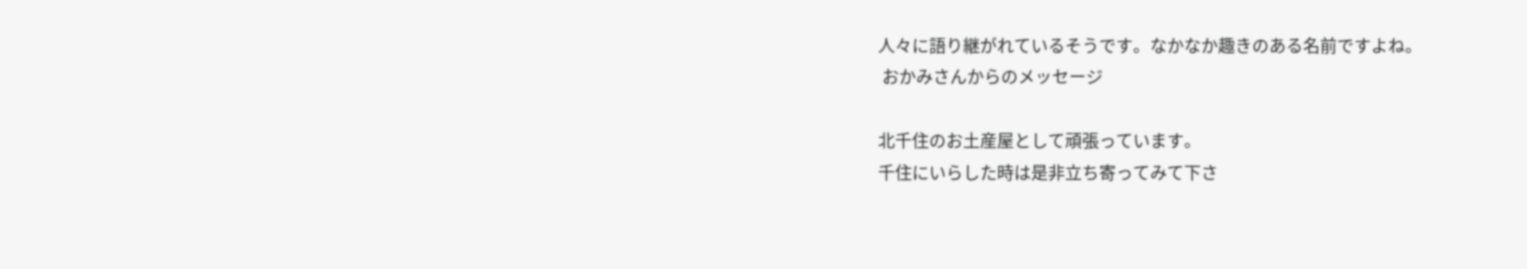人々に語り継がれているそうです。なかなか趣きのある名前ですよね。
 おかみさんからのメッセージ

北千住のお土産屋として頑張っています。
千住にいらした時は是非立ち寄ってみて下さ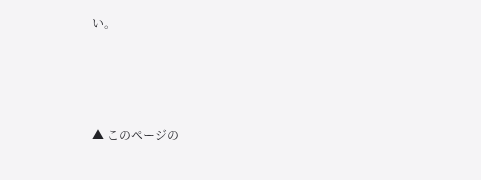い。




▲ このページの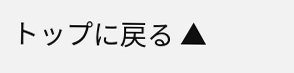トップに戻る ▲